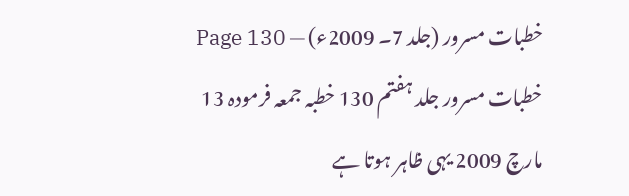خطبات مسرور (جلد 7۔ 2009ء) — Page 130
خطبات مسرور جلد ہفتم 130 خطبہ جمعہ فرمودہ 13 مارچ 2009 یہی ظاہر ہوتا ہے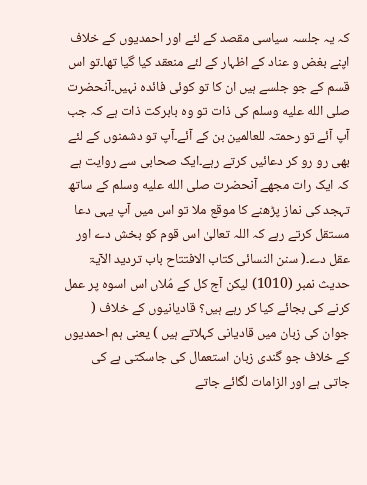کہ یہ جلسہ سیاسی مقصد کے لئے اور احمدیوں کے خلاف اپنے بغض و عناد کے اظہار کے لئے منعقد کیا گیا تھا۔تو اس قسم کے جو جلسے ہیں ان کا تو کوئی فائدہ نہیں۔آنحضرت صلى الله عليه وسلم کی ذات تو وہ بابرکت ذات ہے کہ جب آپ آئے تو رحمتہ للعالمین بن کے آئے۔آپ تو دشمنوں کے لئے بھی رو رو کر دعائیں کرتے رہے۔ایک صحابی سے روایت ہے کہ ایک رات مجھے آنحضرت صلى الله عليه وسلم کے ساتھ تہجد کی نماز پڑھنے کا موقع ملا تو اس میں آپ یہی دعا مستقل کرتے رہے کہ اللہ تعالیٰ اس قوم کو بخش دے اور عقل دے۔( سنن النسائی کتاب الافتتاح باب تردید الآیۃ حدیث نمبر (1010) لیکن آج کل کے مُلاں اس اسوہ پر عمل کرنے کی بجائے کیا کر رہے ہیں؟ قادیانیوں کے خلاف ( جوان کی زبان میں قادیانی کہلاتے ہیں ) یعنی ہم احمدیوں کے خلاف جو گندی زبان استعمال کی جاسکتی ہے کی جاتی ہے اور الزامات لگائے جاتے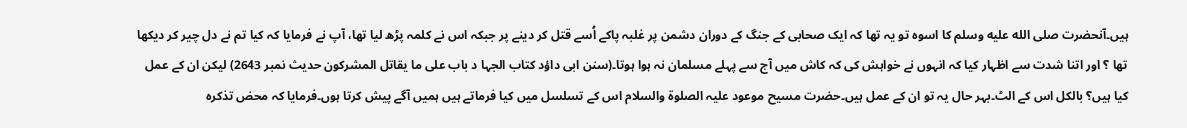ہیں۔آنحضرت صلى الله عليه وسلم کا اسوہ تو یہ تھا کہ ایک صحابی کے جنگ کے دوران دشمن پر غلبہ پاکے اُسے قتل کر دینے پر جبکہ اس نے کلمہ پڑھ لیا تھا، آپ نے فرمایا کہ کیا تم نے دل چیر کر دیکھا تھا ؟ اور اتنا شدت سے اظہار کیا کہ انہوں نے خواہش کی کہ کاش میں آج سے پہلے مسلمان نہ ہوا ہوتا۔(سنن ابی داؤد کتاب الجہا د باب على ما يقاتل المشركون حدیث نمبر 2643) لیکن ان کے عمل کیا ہیں؟ بالکل اس کے الٹ۔بہر حال یہ تو ان کے عمل ہیں۔حضرت مسیح موعود علیہ الصلوۃ والسلام اس کے تسلسل میں کیا فرماتے ہیں ہمیں آگے پیش کرتا ہوں۔فرمایا کہ محض تذکرہ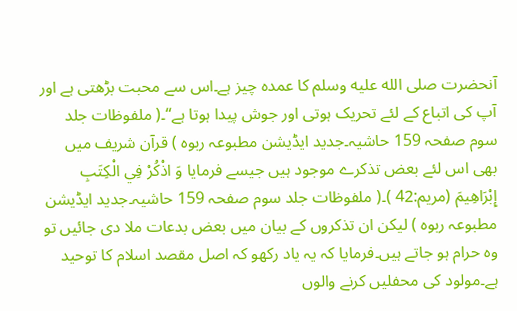آنحضرت صلى الله عليه وسلم کا عمدہ چیز ہے۔اس سے محبت بڑھتی ہے اور آپ کی اتباع کے لئے تحریک ہوتی اور جوش پیدا ہوتا ہے“۔( ملفوظات جلد سوم صفحہ 159 حاشیہ۔جدید ایڈیشن مطبوعہ ربوہ ) قرآن شریف میں بھی اس لئے بعض تذکرے موجود ہیں جیسے فرمایا وَ اذْكُرْ فِي الْكِتَبِ إِبْرَاهِيمَ (مریم:42 )۔( ملفوظات جلد سوم صفحہ 159 حاشیہ۔جدید ایڈیشن مطبوعہ ربوہ ) لیکن ان تذکروں کے بیان میں بعض بدعات ملا دی جائیں تو وہ حرام ہو جاتے ہیں۔فرمایا کہ یہ یاد رکھو کہ اصل مقصد اسلام کا توحید ہے۔مولود کی محفلیں کرنے والوں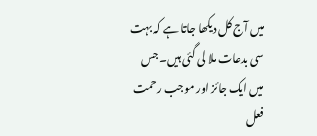میں آج کل دیکھا جاتا ہے کہ بہت سی بدعات ملا لی گئی ہیں۔جس میں ایک جائز اور موجب رحمت فعل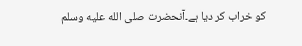کو خراب کر دیا ہے۔آنحضرت صلى الله عليه وسلم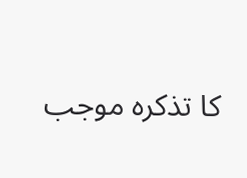کا تذکرہ موجب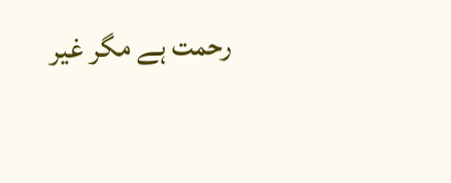رحمت ہے مگر غیر